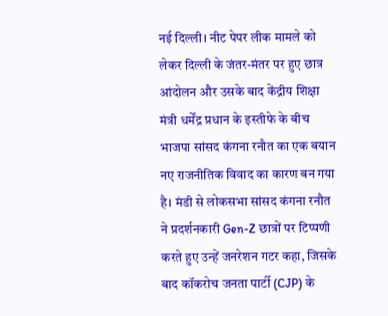नई दिल्ली। नीट पेपर लीक मामले को लेकर दिल्ली के जंतर-मंतर पर हुए छात्र आंदोलन और उसके बाद केंद्रीय शिक्षा मंत्री धर्मेंद्र प्रधान के इस्तीफे के बीच भाजपा सांसद कंगना रनौत का एक बयान नए राजनीतिक विवाद का कारण बन गया है। मंडी से लोकसभा सांसद कंगना रनौत ने प्रदर्शनकारी Gen-Z छात्रों पर टिप्पणी करते हुए उन्हें जनरेशन गटर कहा, जिसके बाद कॉकरोच जनता पार्टी (CJP) के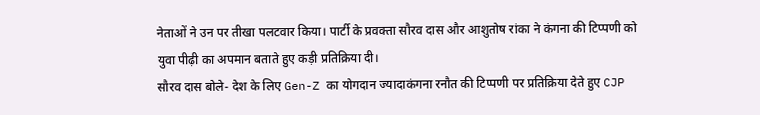नेताओं ने उन पर तीखा पलटवार किया। पार्टी के प्रवक्ता सौरव दास और आशुतोष रांका ने कंगना की टिप्पणी को युवा पीढ़ी का अपमान बताते हुए कड़ी प्रतिक्रिया दी।
सौरव दास बोले- देश के लिए Gen-Z का योगदान ज्यादाकंगना रनौत की टिप्पणी पर प्रतिक्रिया देते हुए CJP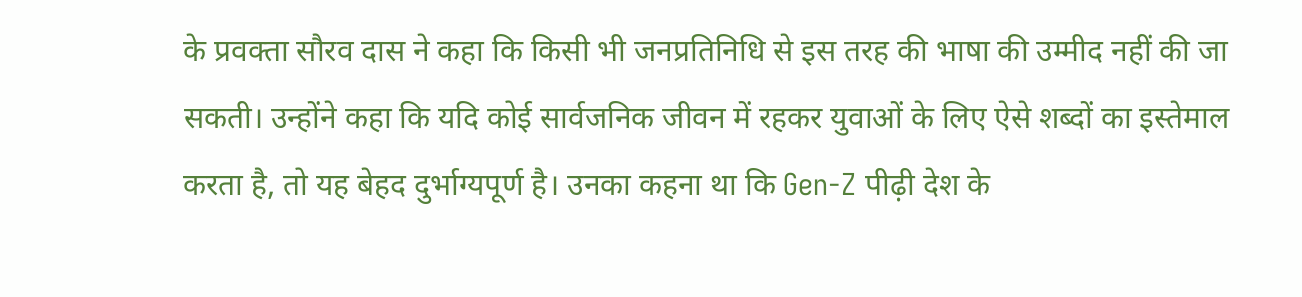के प्रवक्ता सौरव दास ने कहा कि किसी भी जनप्रतिनिधि से इस तरह की भाषा की उम्मीद नहीं की जा सकती। उन्होंने कहा कि यदि कोई सार्वजनिक जीवन में रहकर युवाओं के लिए ऐसे शब्दों का इस्तेमाल करता है, तो यह बेहद दुर्भाग्यपूर्ण है। उनका कहना था कि Gen-Z पीढ़ी देश के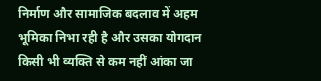निर्माण और सामाजिक बदलाव में अहम भूमिका निभा रही है और उसका योगदान किसी भी व्यक्ति से कम नहीं आंका जा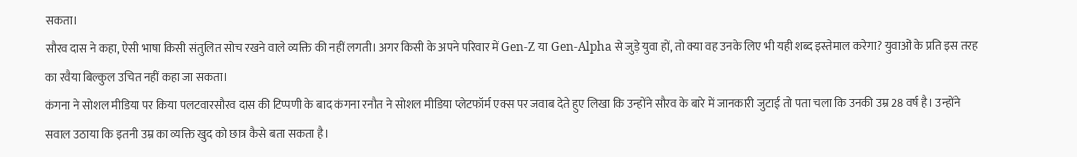सकता।
सौरव दास ने कहा, ऐसी भाषा किसी संतुलित सोच रखने वाले व्यक्ति की नहीं लगती। अगर किसी के अपने परिवार में Gen-Z या Gen-Alpha से जुड़े युवा हों, तो क्या वह उनके लिए भी यही शब्द इस्तेमाल करेगा? युवाओं के प्रति इस तरह का रवैया बिल्कुल उचित नहीं कहा जा सकता।
कंगना ने सोशल मीडिया पर किया पलटवारसौरव दास की टिप्पणी के बाद कंगना रनौत ने सोशल मीडिया प्लेटफॉर्म एक्स पर जवाब देते हुए लिखा कि उन्होंने सौरव के बारे में जानकारी जुटाई तो पता चला कि उनकी उम्र 28 वर्ष है। उन्होंने सवाल उठाया कि इतनी उम्र का व्यक्ति खुद को छात्र कैसे बता सकता है।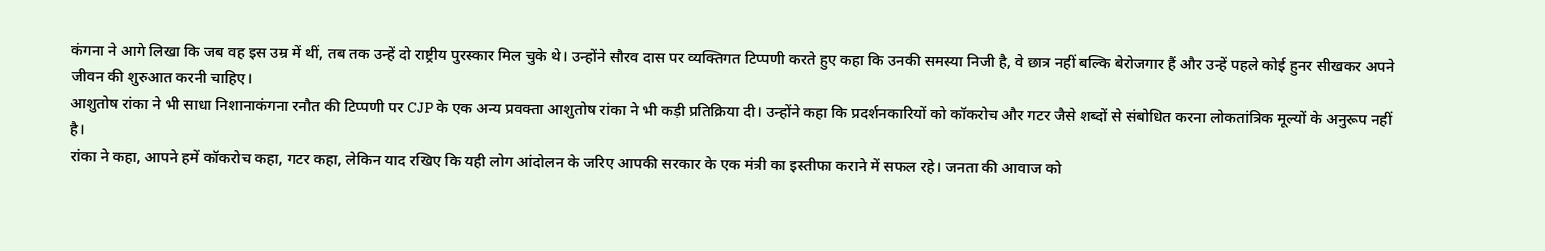कंगना ने आगे लिखा कि जब वह इस उम्र में थीं, तब तक उन्हें दो राष्ट्रीय पुरस्कार मिल चुके थे। उन्होंने सौरव दास पर व्यक्तिगत टिप्पणी करते हुए कहा कि उनकी समस्या निजी है, वे छात्र नहीं बल्कि बेरोजगार हैं और उन्हें पहले कोई हुनर सीखकर अपने जीवन की शुरुआत करनी चाहिए।
आशुतोष रांका ने भी साधा निशानाकंगना रनौत की टिप्पणी पर CJP के एक अन्य प्रवक्ता आशुतोष रांका ने भी कड़ी प्रतिक्रिया दी। उन्होंने कहा कि प्रदर्शनकारियों को कॉकरोच और गटर जैसे शब्दों से संबोधित करना लोकतांत्रिक मूल्यों के अनुरूप नहीं है।
रांका ने कहा, आपने हमें कॉकरोच कहा, गटर कहा, लेकिन याद रखिए कि यही लोग आंदोलन के जरिए आपकी सरकार के एक मंत्री का इस्तीफा कराने में सफल रहे। जनता की आवाज को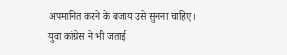अपमानित करने के बजाय उसे सुनना चाहिए।
युवा कांग्रेस ने भी जताई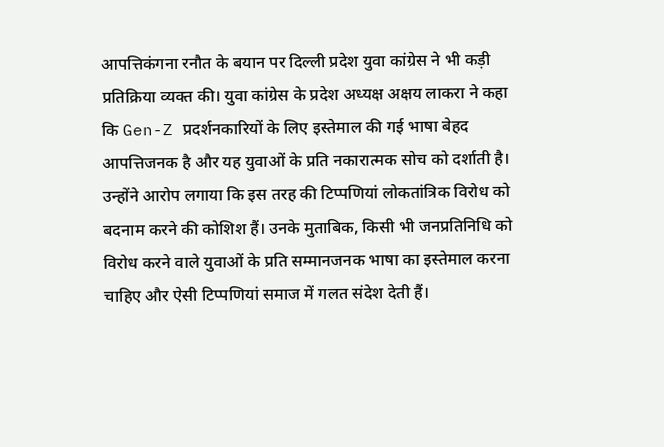आपत्तिकंगना रनौत के बयान पर दिल्ली प्रदेश युवा कांग्रेस ने भी कड़ी प्रतिक्रिया व्यक्त की। युवा कांग्रेस के प्रदेश अध्यक्ष अक्षय लाकरा ने कहा कि Gen-Z प्रदर्शनकारियों के लिए इस्तेमाल की गई भाषा बेहद आपत्तिजनक है और यह युवाओं के प्रति नकारात्मक सोच को दर्शाती है।
उन्होंने आरोप लगाया कि इस तरह की टिप्पणियां लोकतांत्रिक विरोध को बदनाम करने की कोशिश हैं। उनके मुताबिक, किसी भी जनप्रतिनिधि को विरोध करने वाले युवाओं के प्रति सम्मानजनक भाषा का इस्तेमाल करना चाहिए और ऐसी टिप्पणियां समाज में गलत संदेश देती हैं।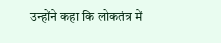उन्होंने कहा कि लोकतंत्र में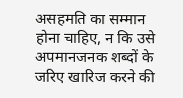असहमति का सम्मान होना चाहिए, न कि उसे अपमानजनक शब्दों के जरिए खारिज करने की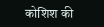कोशिश की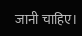जानी चाहिए।